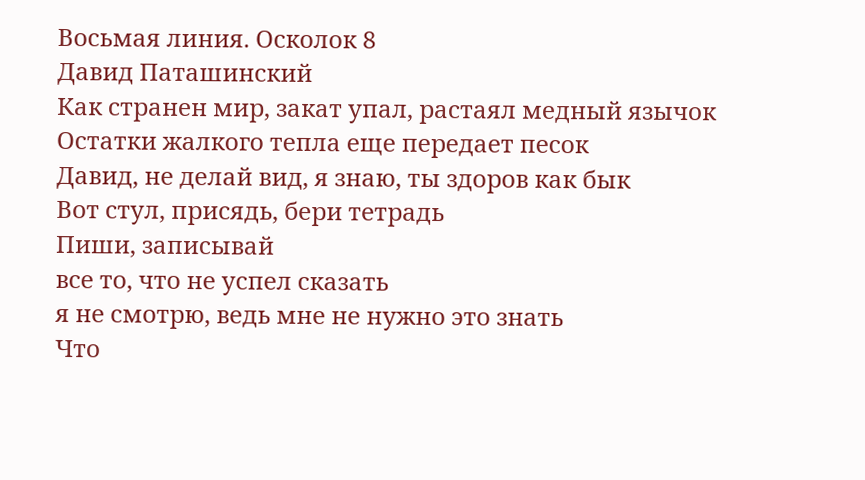Восьмая линия. Осколок 8
Давид Паташинский
Как странен мир, закат упал, растаял медный язычок
Остатки жалкого тепла еще передает песок
Давид, не делай вид, я знаю, ты здоров как бык
Вот стул, присядь, бери тетрадь
Пиши, записывай
все то, что не успел сказать
я не смотрю, ведь мне не нужно это знать
Что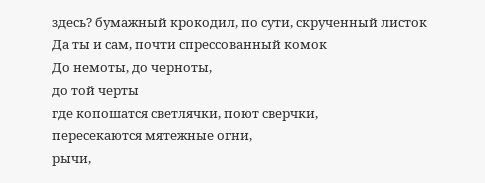здесь? бумажный крокодил, по сути, скрученный листок
Да ты и сам, почти спрессованный комок
До немоты, до черноты,
до той черты
где копошатся светлячки, поют сверчки,
пересекаются мятежные огни,
рычи,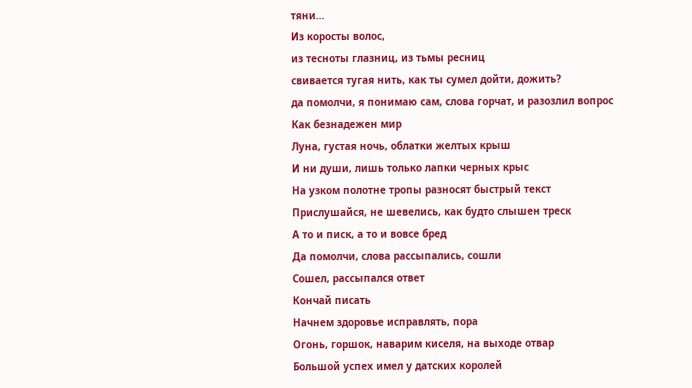тяни…
Из коросты волос,
из тесноты глазниц, из тьмы ресниц
свивается тугая нить, как ты сумел дойти, дожить?
да помолчи, я понимаю сам, слова горчат, и разозлил вопрос
Как безнадежен мир
Луна, густая ночь, облатки желтых крыш
И ни души, лишь только лапки черных крыс
На узком полотне тропы разносят быстрый текст
Прислушайся, не шевелись, как будто слышен треск
А то и писк, а то и вовсе бред
Да помолчи, слова рассыпались, сошли
Сошел, рассыпался ответ
Кончай писать
Начнем здоровье исправлять, пора
Огонь, горшок, наварим киселя, на выходе отвар
Большой успех имел у датских королей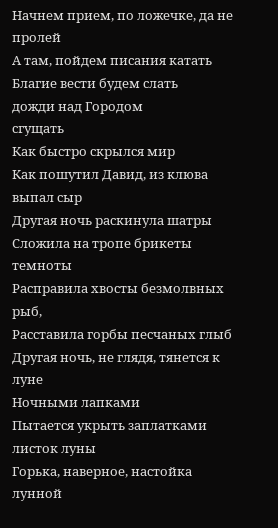Начнем прием, по ложечке, да не пролей
А там, пойдем писания катать
Благие вести будем слать
дожди над Городом
сгущать
Как быстро скрылся мир
Как пошутил Давид, из клюва выпал сыр
Другая ночь раскинула шатры
Сложила на тропе брикеты темноты
Расправила хвосты безмолвных рыб,
Расставила горбы песчаных глыб
Другая ночь, не глядя, тянется к луне
Ночными лапками
Пытается укрыть заплатками листок луны
Горька, наверное, настойка лунной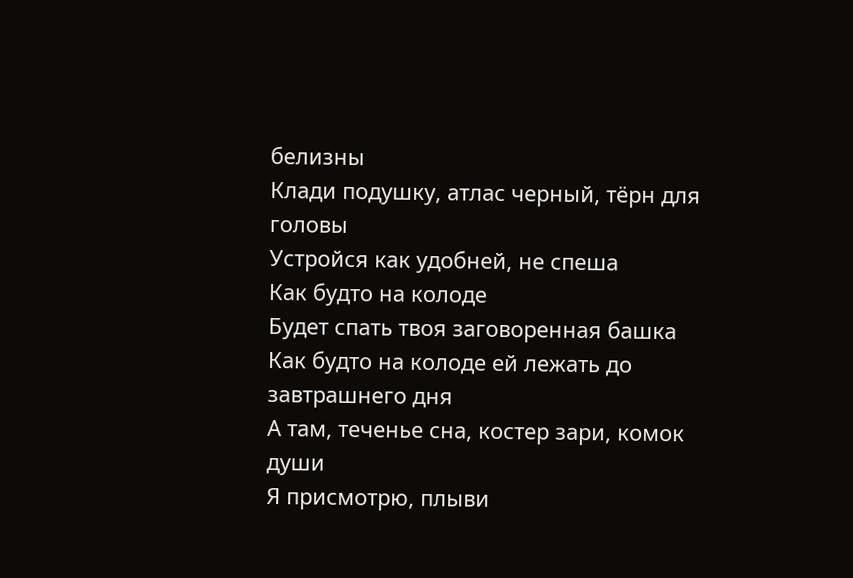белизны
Клади подушку, атлас черный, тёрн для головы
Устройся как удобней, не спеша
Как будто на колоде
Будет спать твоя заговоренная башка
Как будто на колоде ей лежать до завтрашнего дня
А там, теченье сна, костер зари, комок души
Я присмотрю, плыви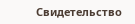Свидетельство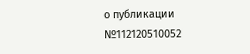о публикации №112120510052